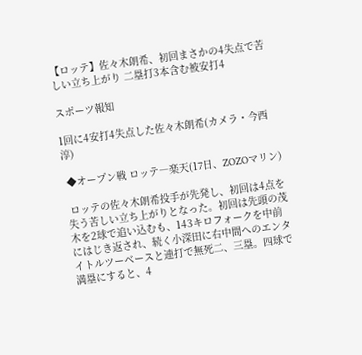【ロッテ】佐々木朗希、初回まさかの4失点で苦しい立ち上がり 二塁打3本含む被安打4

スポーツ報知

1回に4安打4失点した佐々木朗希(カメラ・今西 淳)

 ◆オープン戦 ロッテ―楽天(17日、ZOZOマリン)

 ロッテの佐々木朗希投手が先発し、初回は4点を失う苦しい立ち上がりとなった。初回は先頭の茂木を2球で追い込むも、143キロフォークを中前にはじき返され、続く小深田に右中間へのエンタイトルツーベースと連打で無死二、三塁。四球で満塁にすると、4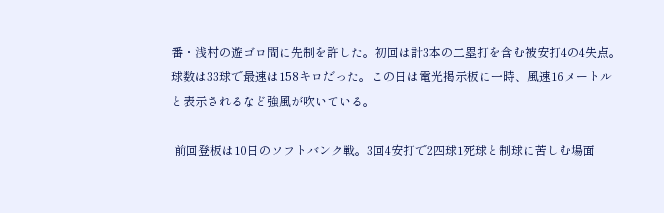番・浅村の遊ゴロ間に先制を許した。初回は計3本の二塁打を含む被安打4の4失点。球数は33球で最速は158キロだった。この日は電光掲示板に一時、風速16メートルと表示されるなど強風が吹いている。

 前回登板は10日のソフトバンク戦。3回4安打で2四球1死球と制球に苦しむ場面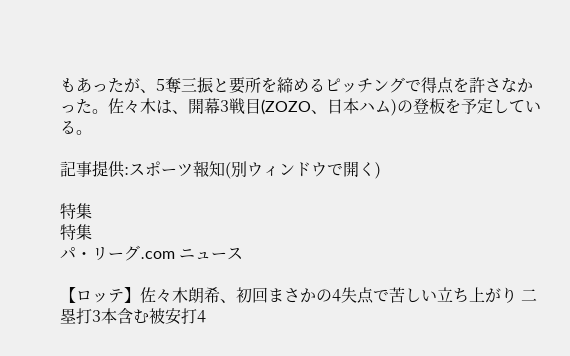もあったが、5奪三振と要所を締めるピッチングで得点を許さなかった。佐々木は、開幕3戦目(ZOZO、日本ハム)の登板を予定している。

記事提供:スポーツ報知(別ウィンドウで開く)

特集
特集
パ・リーグ.com ニュース

【ロッテ】佐々木朗希、初回まさかの4失点で苦しい立ち上がり 二塁打3本含む被安打4